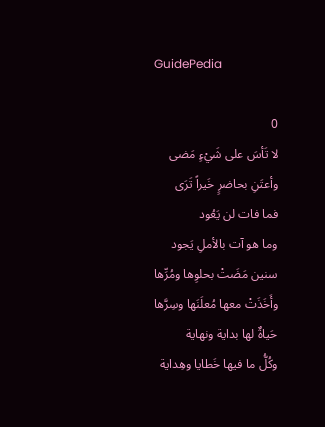GuidePedia

0
لا تَأسَ على شَيْءٍ مَضى
وأعتَنِ بحاضرٍ خَيراً تَرَى
فما فات لن يَعُود
وما هو آت بالأملِ يَجود
سنين مَضَتْ بحلوِها ومُرِّها
وأَخَذَتْ معها مُعلَنَها وسِرَّها
حَياةٌ لها بداية ونهاية
وكُلُّ ما فيها خَطايا وهِداية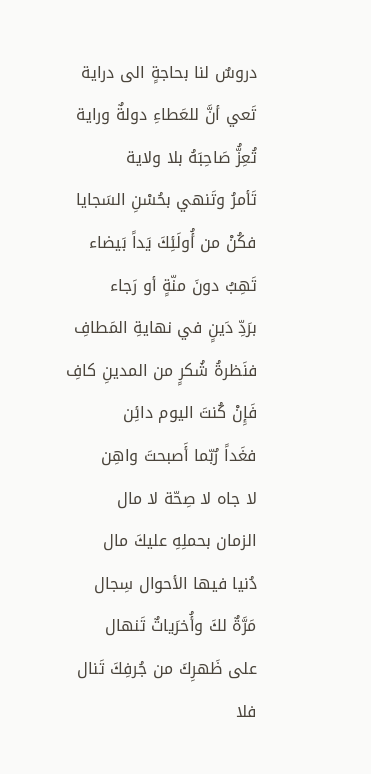دروسٌ لنا بحاجةٍ الى دراية
تَعي أنَّ للعَطاءِ دولةٌ وراية
تُعِزُّ صَاحِبَهُ بلا ولاية
تَأمرُ وتَنهي بحُسْنِ السَجايا
فكُنْ من أُولَئِكَ يَداً بَيضاء
تَهِبُ دونَ منّةٍ أو رَجاء
برَدِّ دَينٍ في نهايةِ المَطافِ
فنَظرةُ شُكرٍ من المدينِ كافِ
فَإِنْ كُنتَ اليوم دائِن
فغَداً رُبّما أَصبحتَ واهِن
لا جاه لا صِحّة لا مال
الزمان بحملِهِ عليكَ مال
دُنيا فيها الأحوال سِجال
مَرَّةٌ لكَ وأُخرَياتٌ تَنهال
على ظَهرِكَ من جُرفِكَ تَنال
فلا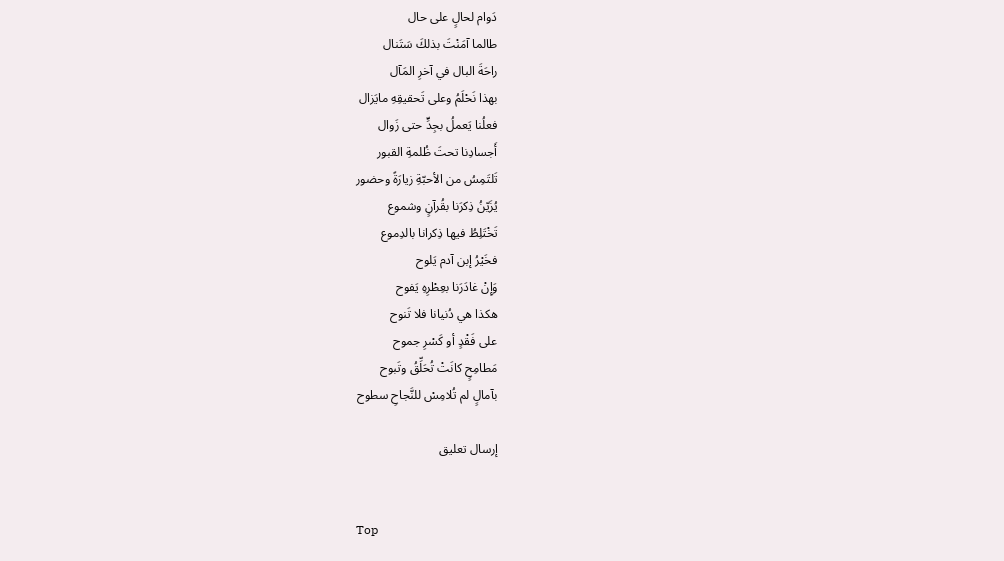دَوام لحالٍ على حال
طالما آمَنْتَ بذلكَ سَتَنال
راحَةَ البال في آخرِ المَآل
بهذا نَحْلَمُ وعلى تَحقيقِهِ مايَزال
فعلُنا يَعملُ بجِدٍّ حتى زَوال
أَجسادِنا تحتَ ظُلمةِ القبور
تَلتَمِسُ من الأحبّةِ زيارَةً وحضور
يُزَيّنُ ذِكرَنا بقُرآنٍ وشموع
تَخْتَلِطُ فيها ذِكرانا بالدِموع
فخَيْرُ إبن آدم يَلوح
وَإِنْ غادَرَنا بعِطْرِهِ يَفوح
هكذا هي دُنيانا فلا تَنوح
على فَقْدٍ أو كَسْرِ جموح
مَطامِحٍ كانَتْ تُحَلِّقُ وتَبوح
بآمالٍ لم تُلامِسْ للنَّجاحِ سطوح

إرسال تعليق


Top